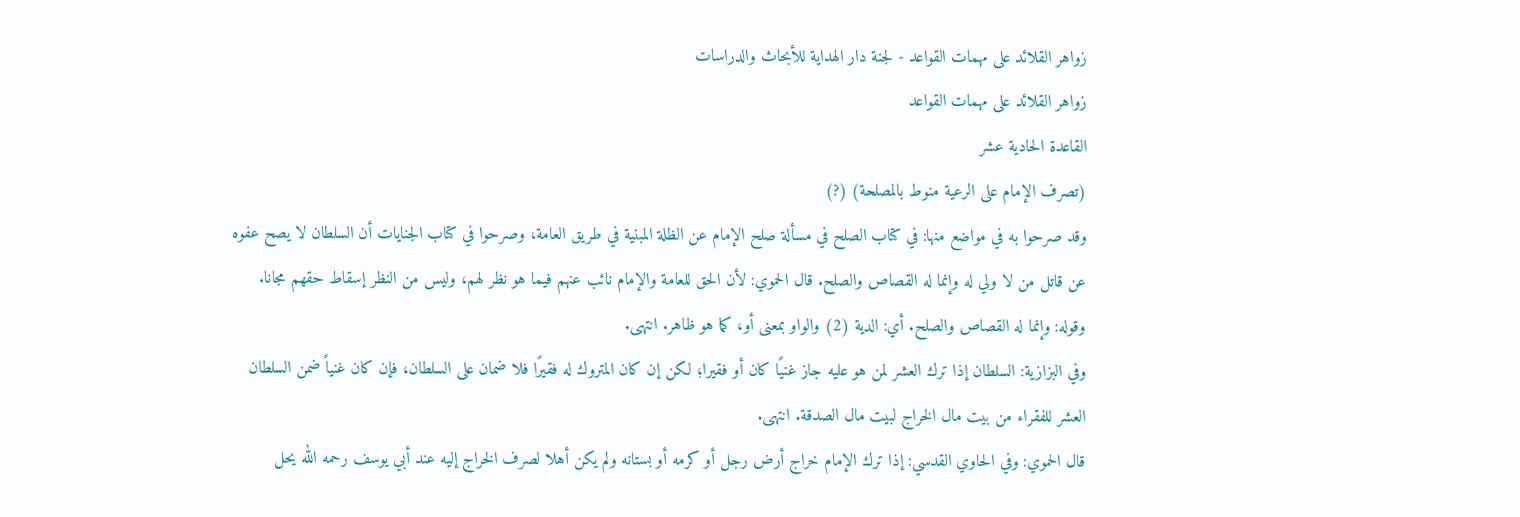زواهر القلائد على مهمات القواعد - لجنة دار الهداية للأبحاث والدراسات
زواهر القلائد على مهمات القواعد
القاعدة الحادية عشر
(تصرف الإمام على الرعية منوط بالمصلحة) (?)
وقد صرحوا به في مواضع منها: في كتاب الصلح في مسألة صلح الإمام عن الظلة المبنية في طريق العامة، وصرحوا في كتاب الجنايات أن السلطان لا يصح عفوه عن قاتل من لا ولي له وإنما له القصاص والصلح. قال الحموي: لأن الحق للعامة والإمام نائب عنهم فيما هو نظر لهم، وليس من النظر إسقاط حقهم مجانا. وقوله: وإنما له القصاص والصلح. أي: الدية (2) والواو بمعنى أو، كما هو ظاهر. انتهى.
وفي البزازية: السلطان إذا ترك العشر لمن هو عليه جاز غنيًا كان أو فقيرا؛ لكن إن كان المتروك له فقيرًا فلا ضمان على السلطان، فإن كان غنياً ضمن السلطان العشر للفقراء من بيت مال الخراج لبيت مال الصدقة. انتهى.
قال الحموي: وفي الحاوي القدسي: إذا ترك الإمام خراج أرض رجل أو كرمه أو بستانه ولم يكن أهلا لصرف الخراج إليه عند أبي يوسف رحمه الله يحل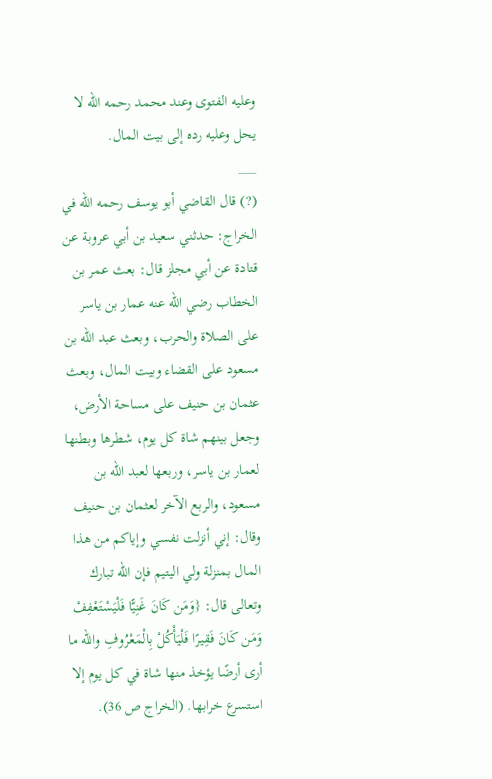وعليه الفتوى وعند محمد رحمه الله لا يحل وعليه رده إلى بيت المال.
___
(?) قال القاضي أبو يوسف رحمه الله في الخراج: حدثني سعيد بن أبي عروبة عن قتادة عن أبي مجلز قال: بعث عمر بن الخطاب رضي الله عنه عمار بن ياسر على الصلاة والحرب، وبعث عبد الله بن مسعود على القضاء وبيت المال، وبعث عثمان بن حنيف على مساحة الأرض، وجعل بينهم شاة كل يوم، شطرها وبطنها لعمار بن ياسر، وربعها لعبد الله بن مسعود، والربع الآخر لعثمان بن حنيف وقال: إني أنزلت نفسي وإياكم من هذا المال بمنزلة ولي اليتيم فإن الله تبارك وتعالى قال: {وَمَن كَانَ غَنِيًّا فَلْيَسْتَعْفِفْ وَمَن كَانَ فَقِيرًا فَلْيَأْكُلْ بِالْمَعْرُوفِ والله ما أرى أرضًا يؤخذ منها شاة في كل يوم إلا استسرع خرابها. (الخراج ص 36).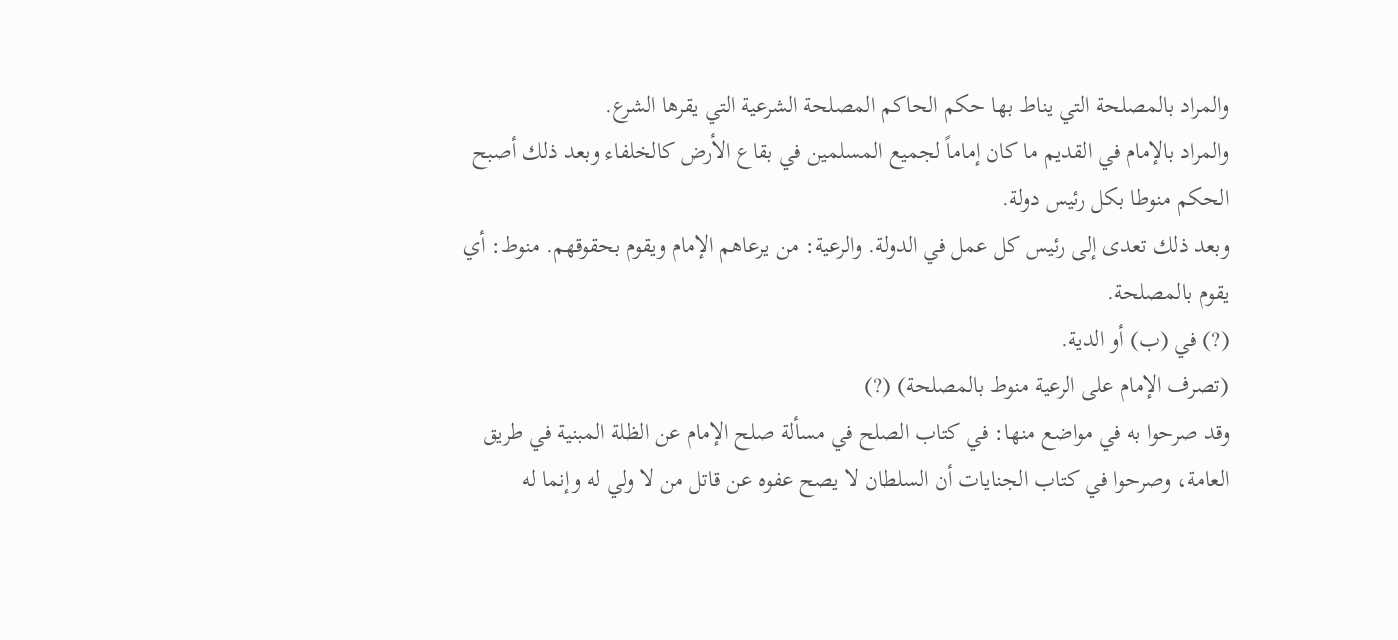والمراد بالمصلحة التي يناط بها حكم الحاكم المصلحة الشرعية التي يقرها الشرع.
والمراد بالإمام في القديم ما كان إماماً لجميع المسلمين في بقاع الأرض كالخلفاء وبعد ذلك أصبح الحكم منوطا بكل رئيس دولة.
وبعد ذلك تعدى إلى رئيس كل عمل في الدولة. والرعية: من يرعاهم الإمام ويقوم بحقوقهم. منوط: أي يقوم بالمصلحة.
(?) في (ب) أو الدية.
(تصرف الإمام على الرعية منوط بالمصلحة) (?)
وقد صرحوا به في مواضع منها: في كتاب الصلح في مسألة صلح الإمام عن الظلة المبنية في طريق العامة، وصرحوا في كتاب الجنايات أن السلطان لا يصح عفوه عن قاتل من لا ولي له وإنما له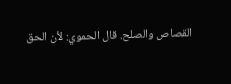القصاص والصلح. قال الحموي: لأن الحق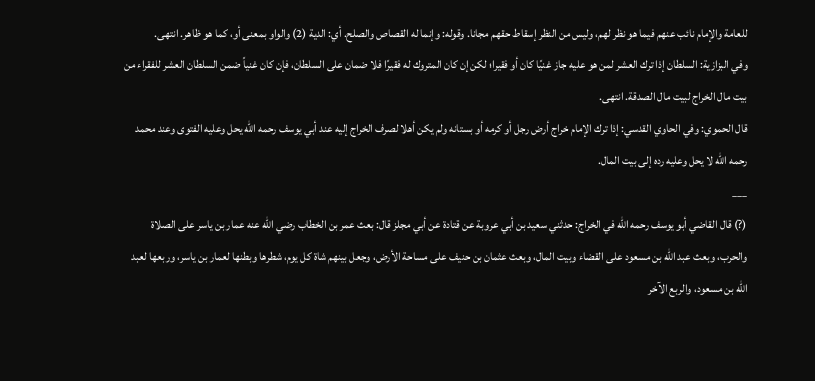للعامة والإمام نائب عنهم فيما هو نظر لهم، وليس من النظر إسقاط حقهم مجانا. وقوله: وإنما له القصاص والصلح. أي: الدية (2) والواو بمعنى أو، كما هو ظاهر. انتهى.
وفي البزازية: السلطان إذا ترك العشر لمن هو عليه جاز غنيًا كان أو فقيرا؛ لكن إن كان المتروك له فقيرًا فلا ضمان على السلطان، فإن كان غنياً ضمن السلطان العشر للفقراء من بيت مال الخراج لبيت مال الصدقة. انتهى.
قال الحموي: وفي الحاوي القدسي: إذا ترك الإمام خراج أرض رجل أو كرمه أو بستانه ولم يكن أهلا لصرف الخراج إليه عند أبي يوسف رحمه الله يحل وعليه الفتوى وعند محمد رحمه الله لا يحل وعليه رده إلى بيت المال.
___
(?) قال القاضي أبو يوسف رحمه الله في الخراج: حدثني سعيد بن أبي عروبة عن قتادة عن أبي مجلز قال: بعث عمر بن الخطاب رضي الله عنه عمار بن ياسر على الصلاة والحرب، وبعث عبد الله بن مسعود على القضاء وبيت المال، وبعث عثمان بن حنيف على مساحة الأرض، وجعل بينهم شاة كل يوم، شطرها وبطنها لعمار بن ياسر، وربعها لعبد الله بن مسعود، والربع الآخر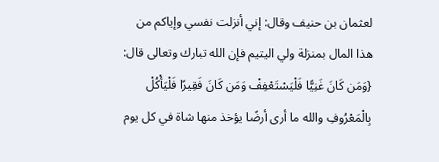لعثمان بن حنيف وقال: إني أنزلت نفسي وإياكم من هذا المال بمنزلة ولي اليتيم فإن الله تبارك وتعالى قال: {وَمَن كَانَ غَنِيًّا فَلْيَسْتَعْفِفْ وَمَن كَانَ فَقِيرًا فَلْيَأْكُلْ بِالْمَعْرُوفِ والله ما أرى أرضًا يؤخذ منها شاة في كل يوم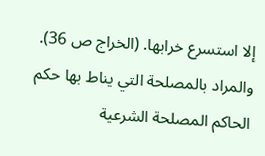إلا استسرع خرابها. (الخراج ص 36).
والمراد بالمصلحة التي يناط بها حكم الحاكم المصلحة الشرعية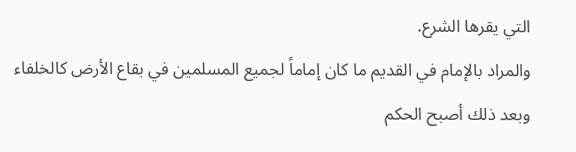التي يقرها الشرع.
والمراد بالإمام في القديم ما كان إماماً لجميع المسلمين في بقاع الأرض كالخلفاء وبعد ذلك أصبح الحكم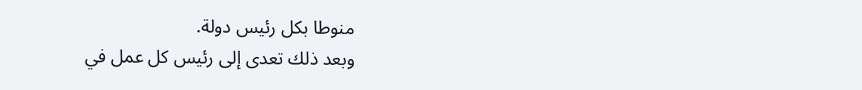منوطا بكل رئيس دولة.
وبعد ذلك تعدى إلى رئيس كل عمل في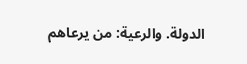الدولة. والرعية: من يرعاهم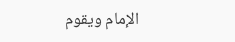الإمام ويقوم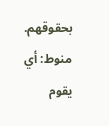بحقوقهم. منوط: أي يقوم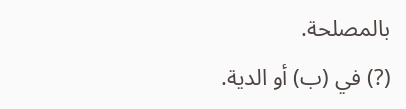بالمصلحة.
(?) في (ب) أو الدية.